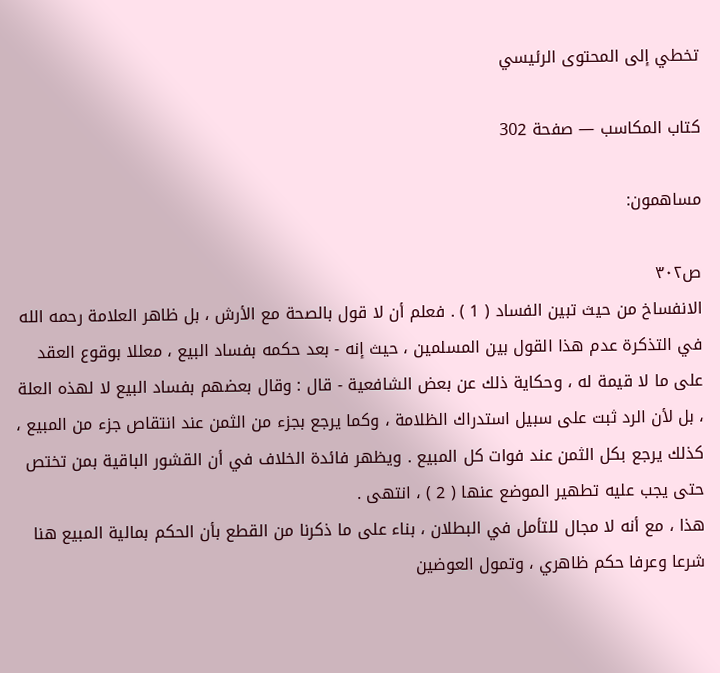تخطي إلى المحتوى الرئيسي

كتاب المكاسب — صفحة 302

مساهمون:

ص٣٠٢
الانفساخ من حيث تبين الفساد ( 1 ) . فعلم أن لا قول بالصحة مع الأرش ، بل ظاهر العلامة رحمه الله في التذكرة عدم هذا القول بين المسلمين ، حيث إنه - بعد حكمه بفساد البيع ، معللا بوقوع العقد على ما لا قيمة له ، وحكاية ذلك عن بعض الشافعية - قال : وقال بعضهم بفساد البيع لا لهذه العلة ، بل لأن الرد ثبت على سبيل استدراك الظلامة ، وكما يرجع بجزء من الثمن عند انتقاص جزء من المبيع ، كذلك يرجع بكل الثمن عند فوات كل المبيع . ويظهر فائدة الخلاف في أن القشور الباقية بمن تختص حتى يجب عليه تطهير الموضع عنها ( 2 ) ، انتهى .
هذا ، مع أنه لا مجال للتأمل في البطلان ، بناء على ما ذكرنا من القطع بأن الحكم بمالية المبيع هنا شرعا وعرفا حكم ظاهري ، وتمول العوضين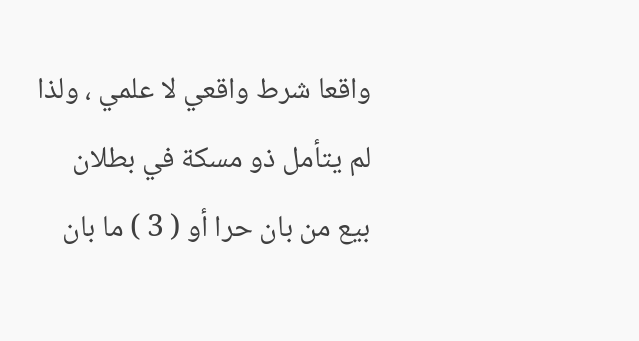واقعا شرط واقعي لا علمي ، ولذا لم يتأمل ذو مسكة في بطلان بيع من بان حرا أو ( 3 ) ما بان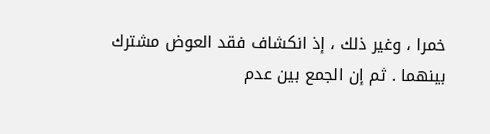خمرا ، وغير ذلك ، إذ انكشاف فقد العوض مشترك بينهما . ثم إن الجمع بين عدم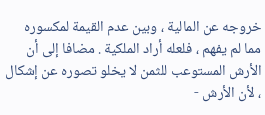خروجه عن المالية ، وبين عدم القيمة لمكسوره مما لم يفهم ، فلعله أراد الملكية . مضافا إلى أن الأرش المستوعب للثمن لا يخلو تصوره عن إشكال ، لأن الأرش -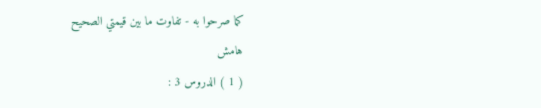كما صرحوا به - تفاوت ما بين قيمتي الصحيح
هامش
( 1 ) الدروس 3 :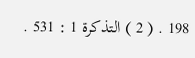198 . ( 2 ) التذكرة 1 : 531 .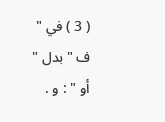( 3 ) في " ف " بدل " أو " : و .